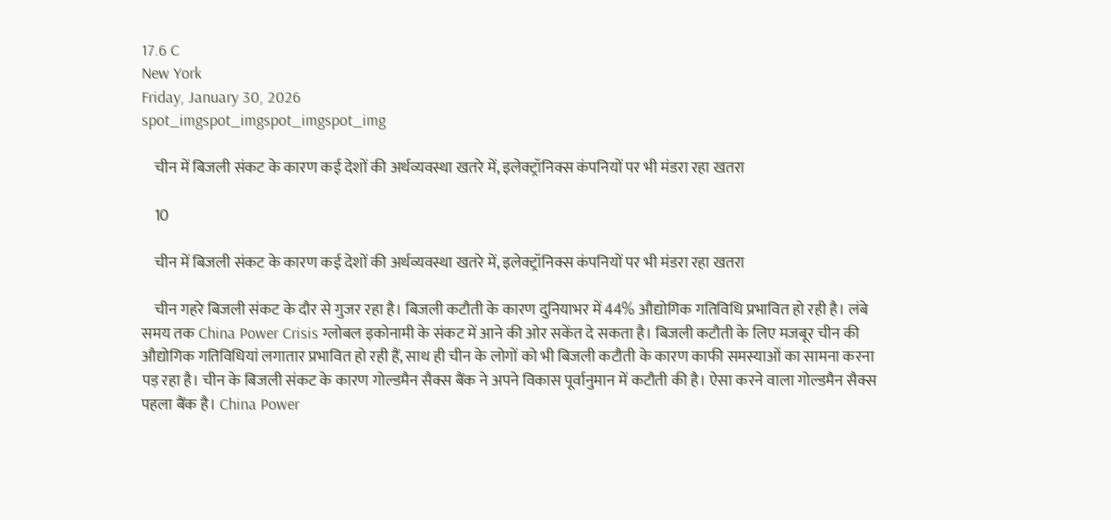17.6 C
New York
Friday, January 30, 2026
spot_imgspot_imgspot_imgspot_img

    चीन में बिजली संकट के कारण कई देशों की अर्थव्यवस्था खतरे में, इलेक्ट्रॉनिक्स कंपनियों पर भी मंडरा रहा खतरा

    10

    चीन में बिजली संकट के कारण कई देशों की अर्थव्यवस्था खतरे में, इलेक्ट्रॉनिक्स कंपनियों पर भी मंडरा रहा खतरा

    चीन गहरे बिजली संकट के दौर से गुजर रहा है। बिजली कटौती के कारण दुनियाभर में 44% औद्योगिक गतिविधि प्रभावित हो रही है। लंबे समय तक China Power Crisis ग्लोबल इकोनामी के संकट में आने की ओर सकेंत दे सकता है। बिजली कटौती के लिए मजबूर चीन की औद्योगिक गतिविधियां लगातार प्रभावित हो रही हैं, साथ ही चीन के लोगों को भी बिजली कटौती के कारण काफी समस्याओं का सामना करना पड़ रहा है। चीन के बिजली संकट के कारण गोल्डमैन सैक्स बैंक ने अपने विकास पूर्वानुमान में कटौती की है। ऐसा करने वाला गोल्डमैन सैक्स पहला बैंक है। China Power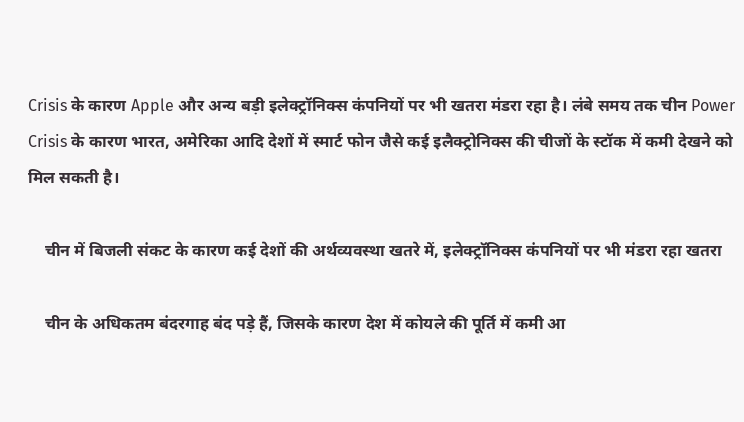Crisis के कारण Apple और अन्य बड़ी इलेक्ट्रॉनिक्स कंपनियों पर भी खतरा मंडरा रहा है। लंबे समय तक चीन Power Crisis के कारण भारत, अमेरिका आदि देशों में स्मार्ट फोन जैसे कई इलैक्ट्रोनिक्स की चीजों के स्टॉक में कमी देखने को मिल सकती है।

    चीन में बिजली संकट के कारण कई देशों की अर्थव्यवस्था खतरे में, इलेक्ट्रॉनिक्स कंपनियों पर भी मंडरा रहा खतरा

    चीन के अधिकतम बंदरगाह बंद पड़े हैं, जिसके कारण देश में कोयले की पूर्ति में कमी आ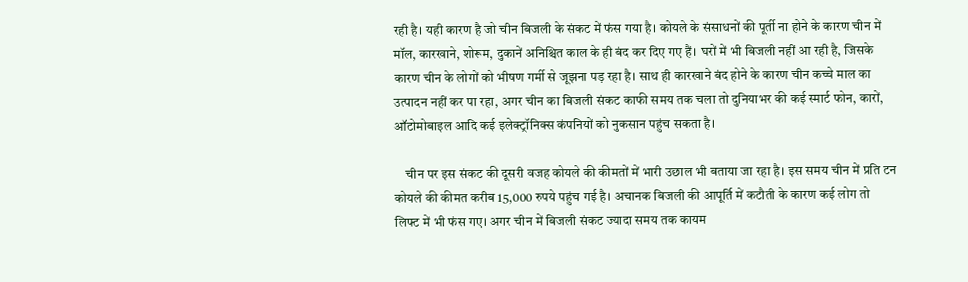रही है। यही कारण है जो चीन बिजली के संकट में फंस गया है। कोयले के संसाधनों की पूर्ती ना होने के कारण चीन में मॉल, कारखाने, शोरूम, दुकानें अनिश्चित काल के ही बंद कर दिए गए हैं। घरों में भी बिजली नहीं आ रही है, जिसके कारण चीन के लोगों को भीषण गर्मी से जूझना पड़ रहा है। साथ ही कारखाने बंद होने के कारण चीन कच्चे माल का उत्पादन नहीं कर पा रहा, अगर चीन का बिजली संकट काफी समय तक चला तो दुनियाभर की कई स्मार्ट फोन, कारों, ऑटोमोबाइल आदि कई इलेक्ट्रॉनिक्स कंपनियों को नुकसान पहुंच सकता है।

    चीन पर इस संकट की दूसरी वजह कोयले की कीमतों में भारी उछाल भी बताया जा रहा है। इस समय चीन में प्रति टन कोयले की कीमत करीब 15,000 रुपये पहुंच गई है। अचानक बिजली की आपूर्ति में कटौती के कारण कई लोग तो लिफ्ट में भी फंस गए। अगर चीन में बिजली संकट ज्यादा समय तक कायम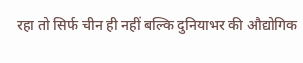रहा तो सिर्फ चीन ही नहीं बल्कि दुनियाभर की औद्योगिक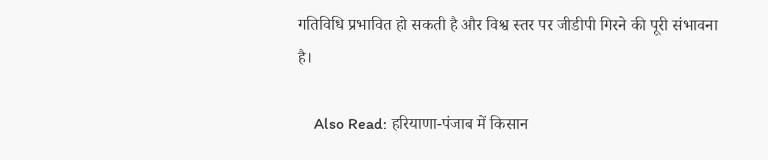गतिविधि प्रभावित हो सकती है और विश्व स्तर पर जीडीपी गिरने की पूरी संभावना है।

    Also Read: हरियाणा-पंजाब में किसान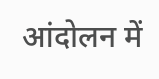आंदोलन में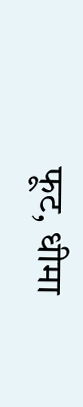फूट, धीमा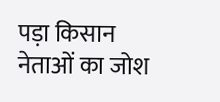पड़ा किसान नेताओं का जोश